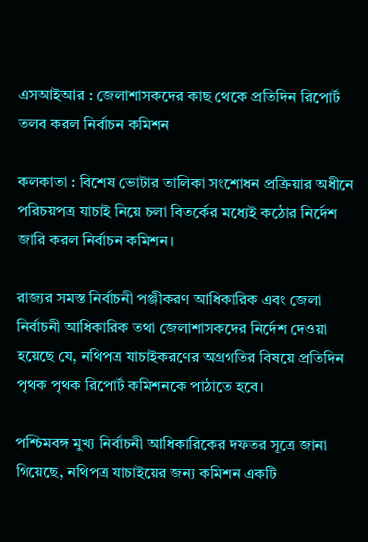এসআইআর : জেলাশাসকদের কাছ থেকে প্রতিদিন রিপোর্ট তলব করল নির্বাচন কমিশন

কলকাতা : বিশেষ ভোটার তালিকা সংশোধন প্রক্রিয়ার অধীনে পরিচয়পত্র যাচাই নিয়ে চলা বিতর্কের মধ্যেই কঠোর নির্দেশ জারি করল নির্বাচন কমিশন।

রাজ্যর সমস্ত নির্বাচনী পঞ্জীকরণ আধিকারিক এবং জেলা নির্বাচনী আধিকারিক তথা জেলাশাসকদের নির্দেশ দেওয়া হয়েছে যে, নথিপত্র যাচাইকরণের অগ্রগতির বিষয়ে প্রতিদিন পৃথক পৃথক রিপোর্ট কমিশনকে পাঠাতে হবে।

পশ্চিমবঙ্গ মুখ্য নির্বাচনী আধিকারিকের দফতর সূত্রে জানা গিয়েছে, নথিপত্র যাচাইয়ের জন্য কমিশন একটি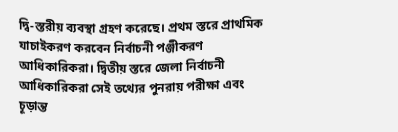দ্বি-স্তরীয় ব্যবস্থা গ্রহণ করেছে। প্রথম স্তরে প্রাথমিক যাচাইকরণ করবেন নির্বাচনী পঞ্জীকরণ আধিকারিকরা। দ্বিতীয় স্তরে জেলা নির্বাচনী আধিকারিকরা সেই তথ্যের পুনরায় পরীক্ষা এবং চূড়ান্ত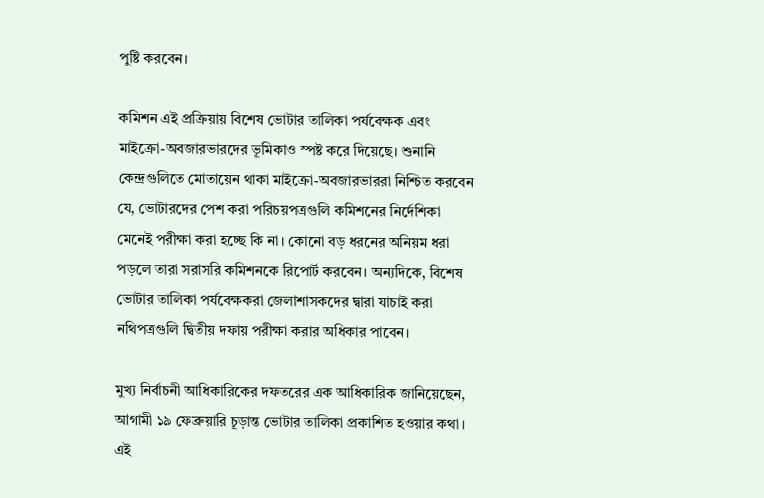পুষ্টি করবেন।

কমিশন এই প্রক্রিয়ায় বিশেষ ভোটার তালিকা পর্যবেক্ষক এবং মাইক্রো-অবজারভারদের ভূমিকাও স্পষ্ট করে দিয়েছে। শুনানি কেন্দ্রগুলিতে মোতায়েন থাকা মাইক্রো-অবজারভাররা নিশ্চিত করবেন যে, ভোটারদের পেশ করা পরিচয়পত্রগুলি কমিশনের নির্দেশিকা মেনেই পরীক্ষা করা হচ্ছে কি না। কোনো বড় ধরনের অনিয়ম ধরা পড়লে তারা সরাসরি কমিশনকে রিপোর্ট করবেন। অন্যদিকে, বিশেষ ভোটার তালিকা পর্যবেক্ষকরা জেলাশাসকদের দ্বারা যাচাই করা নথিপত্রগুলি দ্বিতীয় দফায় পরীক্ষা করার অধিকার পাবেন।

মুখ্য নির্বাচনী আধিকারিকের দফতরের এক আধিকারিক জানিয়েছেন, আগামী ১৯ ফেব্রুয়ারি চূড়ান্ত ভোটার তালিকা প্রকাশিত হওয়ার কথা। এই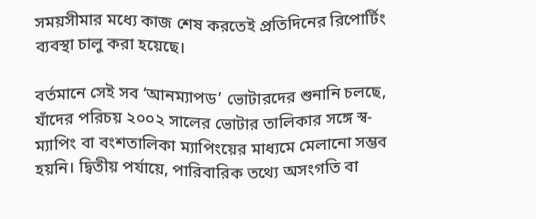সময়সীমার মধ্যে কাজ শেষ করতেই প্রতিদিনের রিপোর্টিং ব্যবস্থা চালু করা হয়েছে।

বর্তমানে সেই সব ‘আনম্যাপড’ ভোটারদের শুনানি চলছে, যাঁদের পরিচয় ২০০২ সালের ভোটার তালিকার সঙ্গে স্ব-ম্যাপিং বা বংশতালিকা ম্যাপিংয়ের মাধ্যমে মেলানো সম্ভব হয়নি। দ্বিতীয় পর্যায়ে, পারিবারিক তথ্যে অসংগতি বা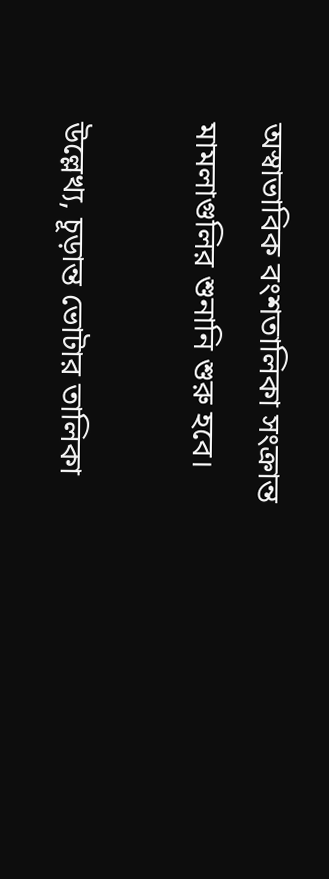অস্বাভাবিক বংশতালিকা সংক্রান্ত মামলাগুলির শুনানি শুরু হবে।

উল্লেখ্য, চূড়ান্ত ভোটার তালিকা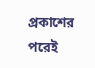প্রকাশের পরেই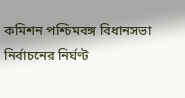কমিশন পশ্চিমবঙ্গ বিধানসভা নির্বাচনের নির্ঘণ্ট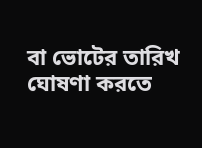বা ভোটের তারিখ ঘোষণা করতে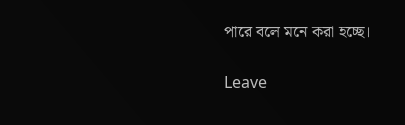পারে বলে মনে করা হচ্ছে।

Leave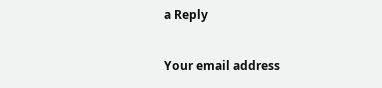a Reply

Your email address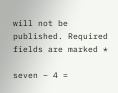will not be published. Required fields are marked *

seven − 4 =